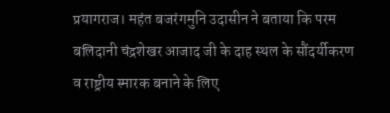प्रयागराज। महंत बजरंगमुनि उदासीन ने बताया कि परम बलिदानी चंद्रशेखर आजाद जी के दाह स्थल के सौंदर्यीकरण व राष्ट्रीय स्मारक बनाने के लिए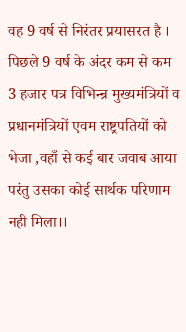वह 9 वर्ष से निरंतर प्रयासरत है ।
पिछले 9 वर्ष के अंदर कम से कम 3 हजार पत्र विभिन्न्र मुख्यमंत्रियों व प्रधानमंत्रियों एवम राष्ट्रपतियों को भेजा ,वहाँ से कई बार जवाब आया परंतु उसका कोई सार्थक परिणाम नही मिला।।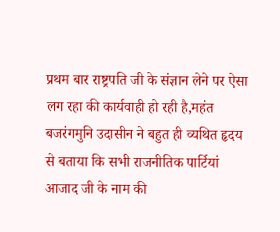प्रथम बार राष्ट्रपति जी के संज्ञान लेने पर ऐसा लग रहा की कार्यवाही हो रही है,महंत बजरंगमुनि उदासीन ने बहुत ही व्यथित हृदय से बताया कि सभी राजनीतिक पार्टियां आजाद जी के नाम की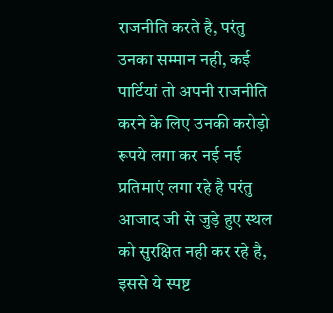राजनीति करते है, परंतु उनका सम्मान नही, कई पार्टियां तो अपनी राजनीति करने के लिए उनकी करोड़ो रूपये लगा कर नई नई प्रतिमाएं लगा रहे है परंतु आजाद जी से जुड़े हुए स्थल को सुरक्षित नही कर रहे है, इससे ये स्पष्ट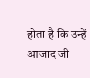होता है कि उन्हें आजाद जी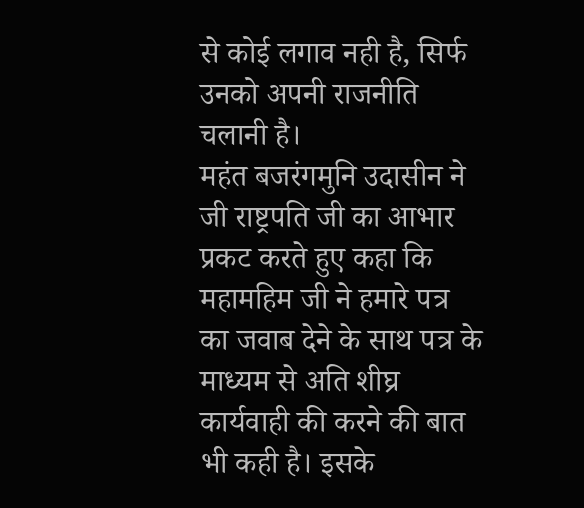से कोई लगाव नही है, सिर्फ उनको अपनी राजनीति चलानी है।
महंत बजरंगमुनि उदासीन ने जी राष्ट्रपति जी का आभार प्रकट करते हुए कहा कि महामहिम जी ने हमारे पत्र का जवाब देने के साथ पत्र के माध्यम से अति शीघ्र कार्यवाही की करने की बात भी कही है। इसके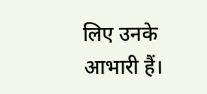लिए उनके आभारी हैं।